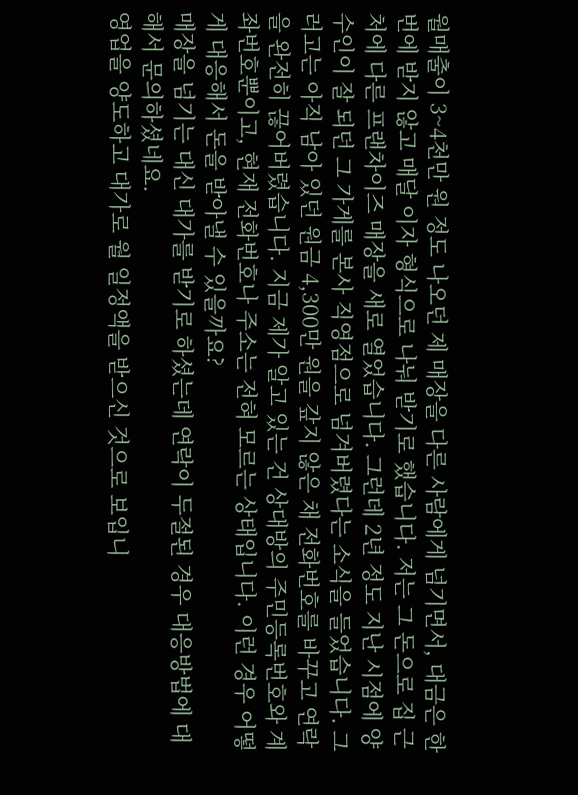월매출이 3~4천만 원 정도 나오던 제 매장을 다른 사람에게 넘기면서, 대금은 한 번에 받지 않고 매달 이자 형식으로 나눠 받기로 했습니다. 저는 그 돈으로 집 근처에 다른 프랜차이즈 매장을 새로 열었습니다. 그런데 2년 정도 지난 시점에 양수인이 잘 되던 그 가게를 본사 직영점으로 넘겨버렸다는 소식을 들었습니다. 그러고는 아직 남아 있던 원금 4,300만 원을 갚지 않은 채 전화번호를 바꾸고 연락을 완전히 끊어버렸습니다. 지금 제가 알고 있는 건 상대방의 주민등록번호와 계좌번호뿐이고, 현재 전화번호나 주소는 전혀 모르는 상태입니다. 이런 경우 어떻게 대응해서 돈을 받아낼 수 있을까요?
매장을 넘기는 대신 대가를 받기로 하셨는데 연락이 두절된 경우 대응방법에 대해서 문의하셨네요.
영업을 양도하고 대가로 월 일정액을 받으신 것으로 보입니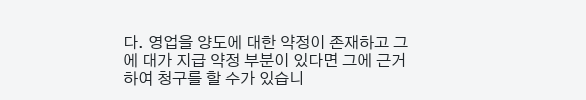다. 영업을 양도에 대한 약정이 존재하고 그에 대가 지급 약정 부분이 있다면 그에 근거하여 청구를 할 수가 있습니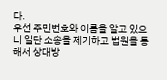다.
우선 주민번호와 이름을 알고 있으니 일단 소송을 제기하고 법원을 통해서 상대방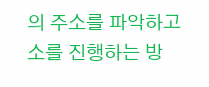의 주소를 파악하고 소를 진행하는 방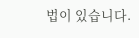법이 있습니다.